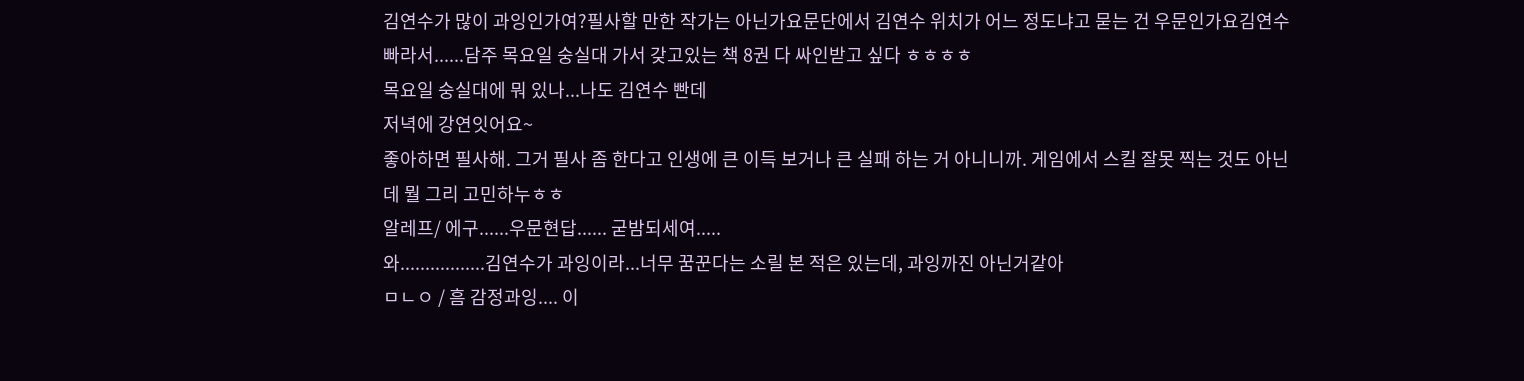김연수가 많이 과잉인가여?필사할 만한 작가는 아닌가요문단에서 김연수 위치가 어느 정도냐고 묻는 건 우문인가요김연수 빠라서......담주 목요일 숭실대 가서 갖고있는 책 8권 다 싸인받고 싶다 ㅎㅎㅎㅎ
목요일 숭실대에 뭐 있나...나도 김연수 빤데
저녁에 강연잇어요~
좋아하면 필사해. 그거 필사 좀 한다고 인생에 큰 이득 보거나 큰 실패 하는 거 아니니까. 게임에서 스킬 잘못 찍는 것도 아닌데 뭘 그리 고민하누ㅎㅎ
알레프/ 에구......우문현답...... 굳밤되세여.....
와.................김연수가 과잉이라...너무 꿈꾼다는 소릴 본 적은 있는데, 과잉까진 아닌거같아
ㅁㄴㅇ / 흠 감정과잉.... 이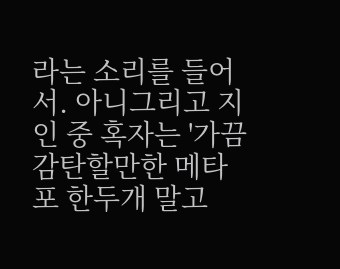라는 소리를 들어서. 아니그리고 지인 중 혹자는 '가끔 감탄할만한 메타포 한두개 말고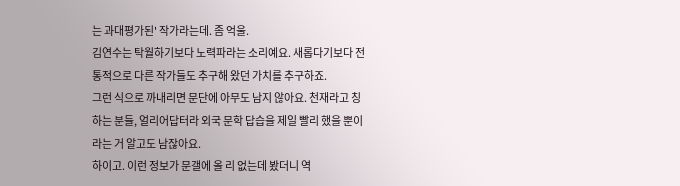는 과대평가된' 작가라는데. 좀 억울.
김연수는 탁월하기보다 노력파라는 소리예요. 새롭다기보다 전통적으로 다른 작가들도 추구해 왔던 가치를 추구하죠.
그런 식으로 까내리면 문단에 아무도 남지 않아요. 천재라고 칭하는 분들, 얼리어답터라 외국 문학 답습을 제일 빨리 했을 뿐이라는 거 알고도 남잖아요.
하이고. 이런 정보가 문갤에 올 리 없는데 봤더니 역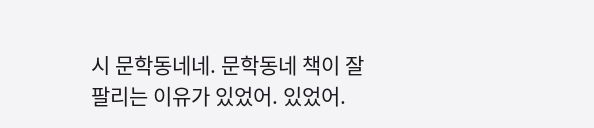시 문학동네네. 문학동네 책이 잘 팔리는 이유가 있었어. 있었어.